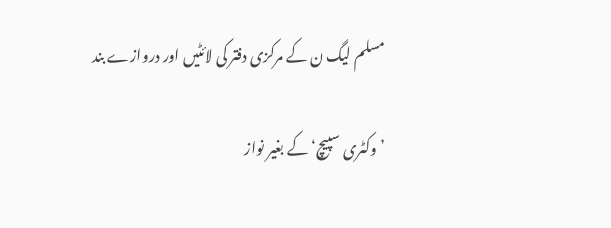مسلم لیگ ن کے مرکزی دفتر کی لائٹیں اور دروازے بند

’وکٹری سپیچ‘ کے بغیر نواز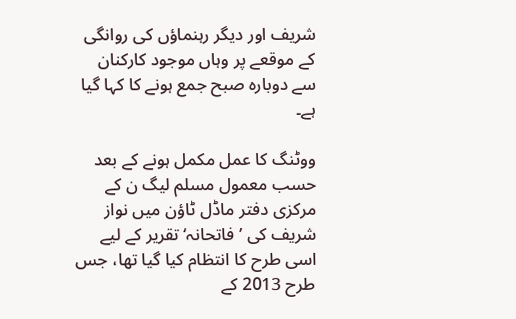شریف اور دیگر رہنماؤں کی روانگی کے موقعے پر وہاں موجود کارکنان سے دوبارہ صبح جمع ہونے کا کہا گیا ہے۔

ووٹنگ کا عمل مکمل ہونے کے بعد حسب معمول مسلم لیگ ن کے مرکزی دفتر ماڈل ٹاؤن میں نواز شریف کی ’فاتحانہ‘ تقریر کے لیے اسی طرح کا انتظام کیا گیا تھا، جس طرح 2013 کے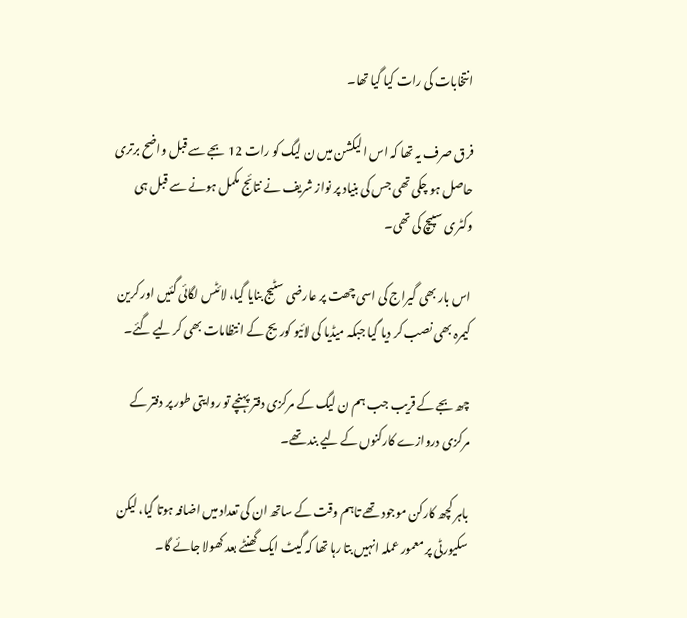انتخابات کی رات کیا گیا تھا۔

فرق صرف یہ تھا کہ اس الیکشن میں ن لیگ کو رات 12 بجے سے قبل واضح برتری حاصل ہو چکی تھی جس کی بنیاد پر نواز شریف نے نتائج مکمل ہونے سے قبل ہی وکٹری سپیچ کی تھی۔

اس بار بھی گیراج کی اسی چھت پر عارضی سٹیج بنایا گیا، لائٹس لگائی گئیں اور کرین کیمرہ بھی نصب کر دیا گیا جبکہ میڈیا کی لائیو کوریج کے انتظامات بھی کر لیے گئے۔

چھ بجے کے قریب جب ہم ن لیگ کے مرکزی دفتر پہنچے تو روایتی طور پر دفتر کے مرکزی دروازے کارکنوں کے لیے بند تھے۔

باہر کچھ کارکن موجود تھے تاہم وقت کے ساتھ ان کی تعداد میں اضافہ ہوتا گیا، لیکن سکیورٹی پر معمور عملہ انہیں بتا رہا تھا کہ گیٹ ایک گھنٹے بعد کھولا جائے گا۔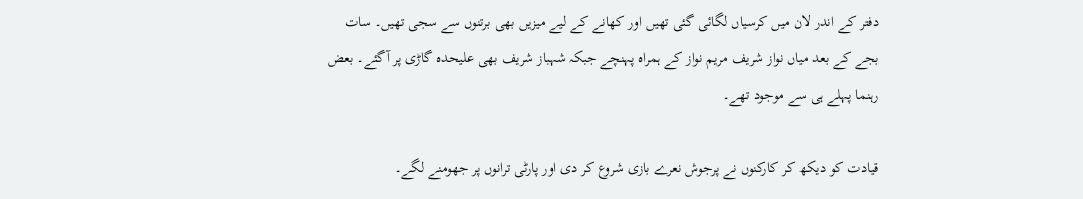دفتر کے اندر لان میں کرسیاں لگائی گئی تھیں اور کھانے کے لیے میزیں بھی برتنوں سے سجی تھیں۔ سات بجے کے بعد میاں نواز شریف مریم نواز کے ہمراہ پہنچے جبکہ شہباز شریف بھی علیحدہ گاڑی پر آگئے۔ بعض رہنما پہلے ہی سے موجود تھے۔

قیادت کو دیکھ کر کارکنوں نے پرجوش نعرے بازی شروع کر دی اور پارٹی ترانوں پر جھومنے لگے۔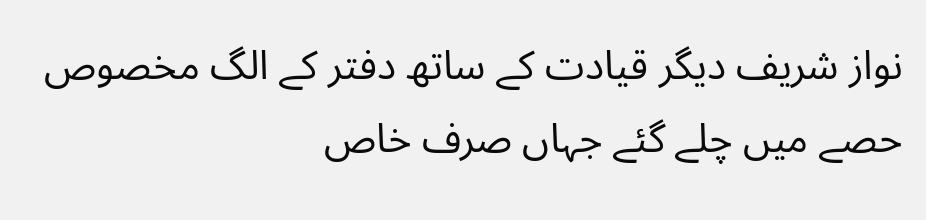نواز شریف دیگر قیادت کے ساتھ دفتر کے الگ مخصوص حصے میں چلے گئے جہاں صرف خاص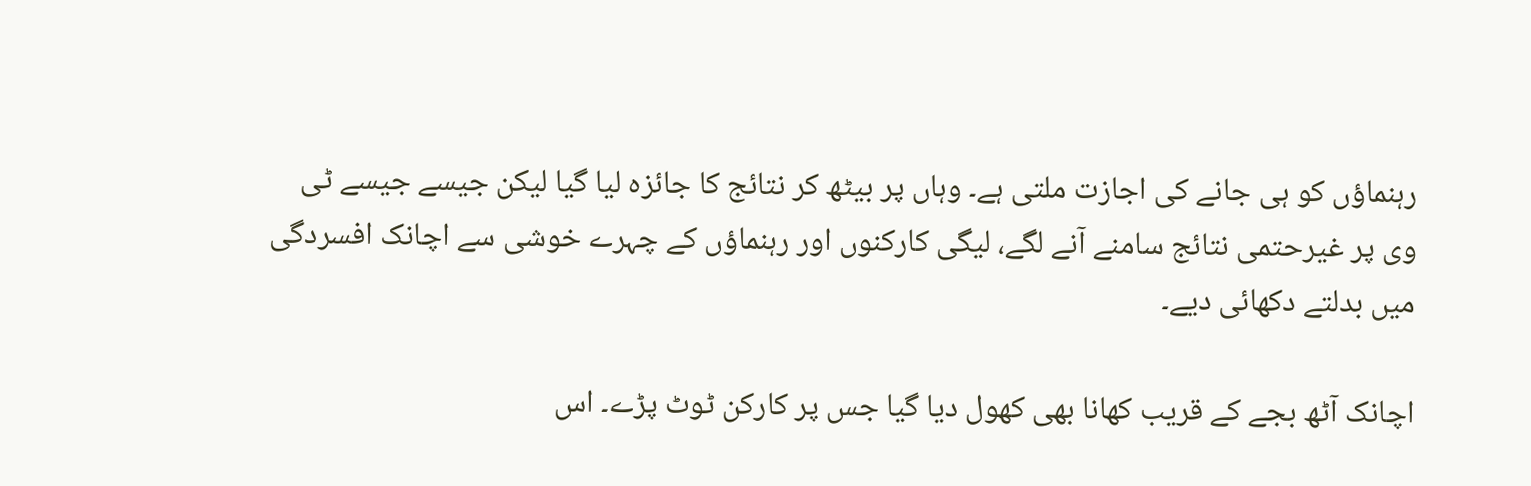رہنماؤں کو ہی جانے کی اجازت ملتی ہے۔ وہاں پر بیٹھ کر نتائج کا جائزہ لیا گیا لیکن جیسے جیسے ٹی وی پر غیرحتمی نتائج سامنے آنے لگے، لیگی کارکنوں اور رہنماؤں کے چہرے خوشی سے اچانک افسردگی میں بدلتے دکھائی دیے۔

اچانک آٹھ بجے کے قریب کھانا بھی کھول دیا گیا جس پر کارکن ٹوٹ پڑے۔ اس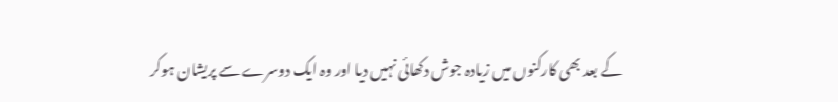کے بعد بھی کارکنوں میں زیادہ جوش دکھائی نہیں دیا اور وہ ایک دوسرے سے پریشان ہوکر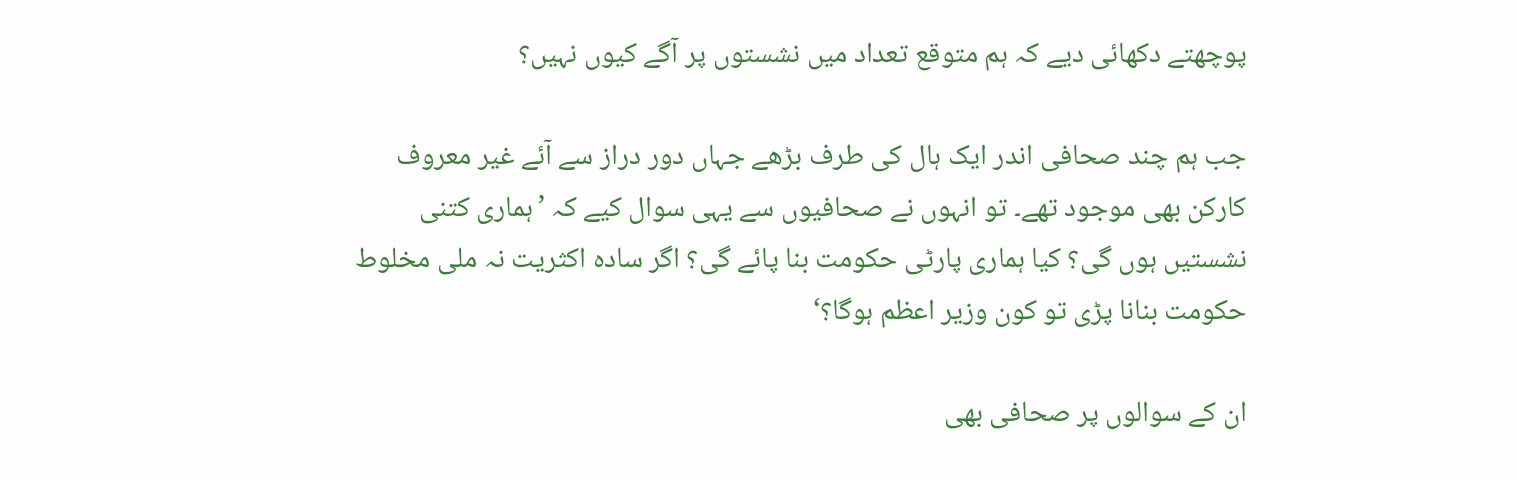پوچھتے دکھائی دیے کہ ہم متوقع تعداد میں نشستوں پر آگے کیوں نہیں؟

جب ہم چند صحافی اندر ایک ہال کی طرف بڑھے جہاں دور دراز سے آئے غیر معروف کارکن بھی موجود تھے۔ تو انہوں نے صحافیوں سے یہی سوال کیے کہ ’ہماری کتنی نشستیں ہوں گی؟ کیا ہماری پارٹی حکومت بنا پائے گی؟ اگر سادہ اکثریت نہ ملی مخلوط حکومت بنانا پڑی تو کون وزیر اعظم ہوگا؟‘

ان کے سوالوں پر صحافی بھی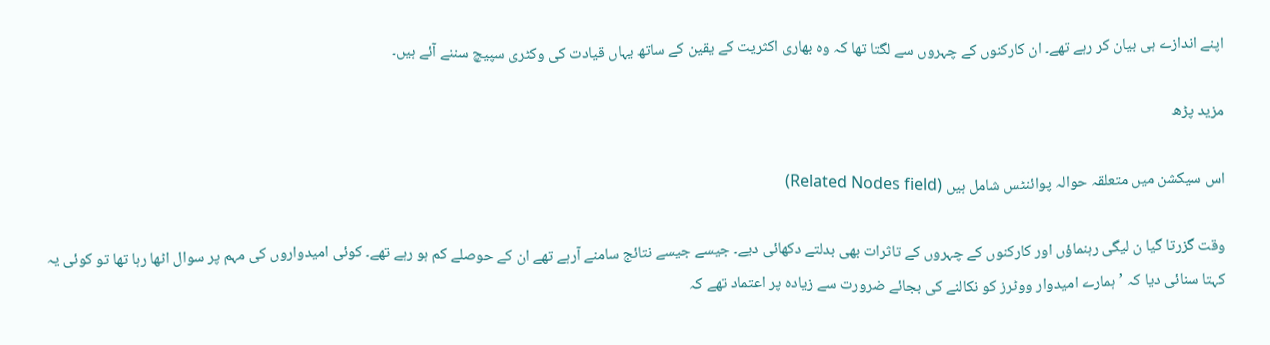اپنے اندازے ہی بیان کر رہے تھے۔ ان کارکنوں کے چہروں سے لگتا تھا کہ وہ بھاری اکثریت کے یقین کے ساتھ یہاں قیادت کی وکٹری سپیچ سننے آئے ہیں۔

مزید پڑھ

اس سیکشن میں متعلقہ حوالہ پوائنٹس شامل ہیں (Related Nodes field)

وقت گزرتا گیا ن لیگی رہنماؤں اور کارکنوں کے چہروں کے تاثرات بھی بدلتے دکھائی دیے۔ جیسے جیسے نتائج سامنے آرہے تھے ان کے حوصلے کم ہو رہے تھے۔ کوئی امیدواروں کی مہم پر سوال اٹھا رہا تھا تو کوئی یہ کہتا سنائی دیا کہ ’ہمارے امیدوار ووٹرز کو نکالنے کی بجائے ضرورت سے زیادہ پر اعتماد تھے کہ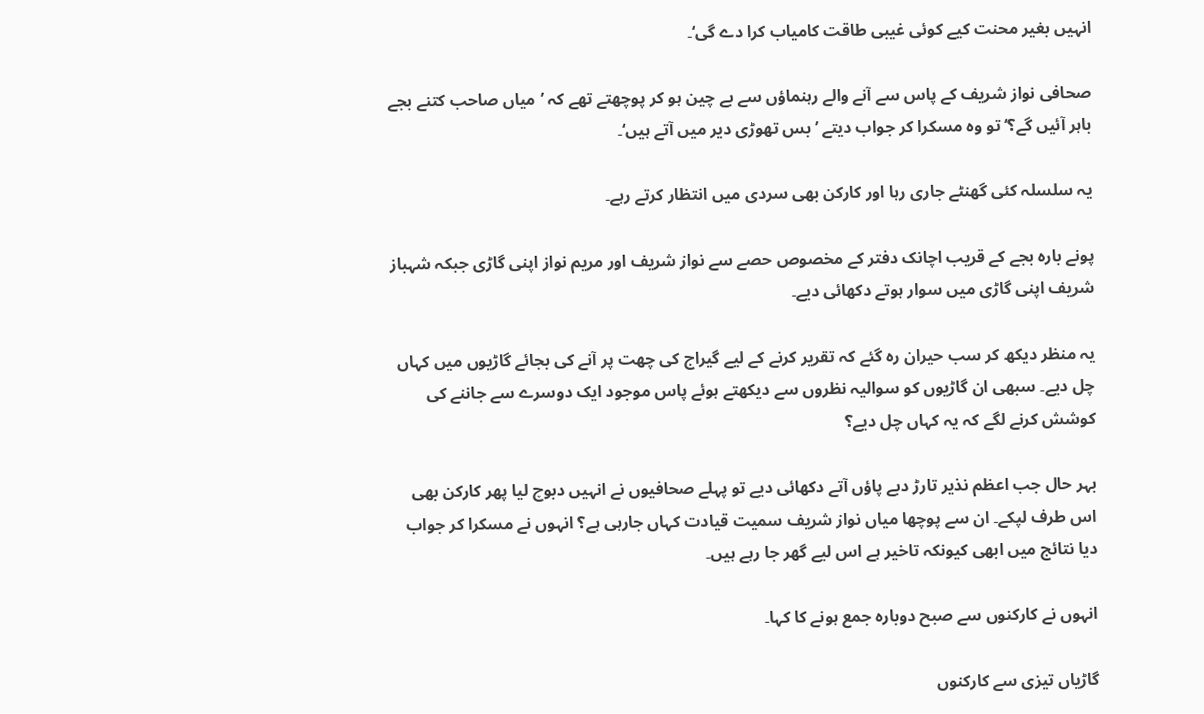انہیں بغیر محنت کیے کوئی غیبی طاقت کامیاب کرا دے گی‘۔

صحافی نواز شریف کے پاس سے آنے والے رہنماؤں سے بے چین ہو کر پوچھتے تھے کہ ’میاں صاحب کتنے بجے باہر آئیں گے؟‘ تو وہ مسکرا کر جواب دیتے ’بس تھوڑی دیر میں آتے ہیں‘۔

یہ سلسلہ کئی گھنٹے جاری رہا اور کارکن بھی سردی میں انتظار کرتے رہے۔

پونے بارہ بجے کے قریب اچانک دفتر کے مخصوص حصے سے نواز شریف اور مریم نواز اپنی گاڑی جبکہ شہباز شریف اپنی گاڑی میں سوار ہوتے دکھائی دیے۔

یہ منظر دیکھ کر سب حیران رہ گئے کہ تقریر کرنے کے لیے گیراج کی چھت پر آنے کی بجائے گاڑیوں میں کہاں چل دیے۔ سبھی ان گاڑیوں کو سوالیہ نظروں سے دیکھتے ہوئے پاس موجود ایک دوسرے سے جاننے کی کوشش کرنے لگے کہ یہ کہاں چل دیے؟

بہر حال جب اعظم نذیر تارڑ دبے پاؤں آتے دکھائی دیے تو پہلے صحافیوں نے انہیں دبوچ لیا پھر کارکن بھی اس طرف لپکے۔ ان سے پوچھا میاں نواز شریف سمیت قیادت کہاں جارہی ہے؟ انہوں نے مسکرا کر جواب دیا نتائج میں ابھی کیونکہ تاخیر ہے اس لیے گھر جا رہے ہیں۔

انہوں نے کارکنوں سے صبح دوبارہ جمع ہونے کا کہا۔

گاڑیاں تیزی سے کارکنوں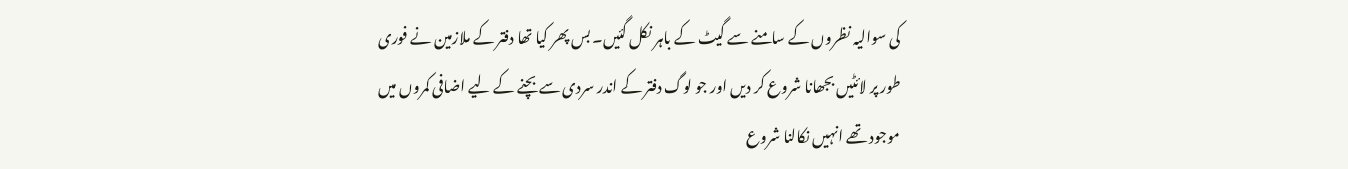کی سوالیہ نظروں کے سامنے سے گیٹ کے باہر نکل گئیں۔ بس پھر کیا تھا دفتر کے ملازمین نے فوری طور پر لائٹیں بجھانا شروع کر دیں اور جو لوگ دفتر کے اندر سردی سے بچنے کے لیے اضافی کمروں میں موجود تھے انہیں نکالنا شروع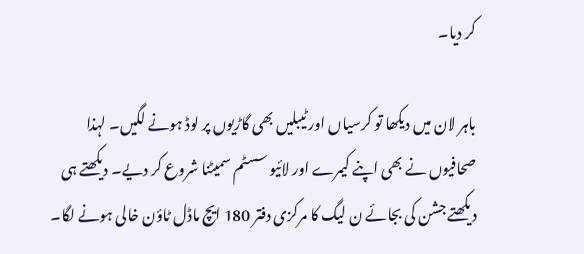کر دیا۔

باہر لان میں دیکھا تو کرسیاں اور ٹیبلیں بھی گاڑیوں پر لوڈ ہونے لگیں۔ لہذا صحافیوں نے بھی اپنے کیمرے اور لائیو سسٹم سمیٹنا شروع کر دیے۔ دیکھتے ہی دیکھتے جشن کی بجائے ن لیگ کا مرکزی دفتر 180 ایچ ماڈل ٹاؤن خالی ہونے لگا۔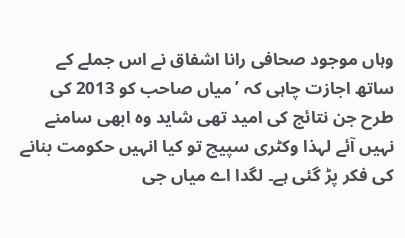وہاں موجود صحافی رانا اشفاق نے اس جملے کے ساتھ اجازت چاہی کہ ’میاں صاحب کو 2013 کی طرح جن نتائج کی امید تھی شاید وہ ابھی سامنے نہیں آئے لہذا وکٹری سپیچ تو کیا انہیں حکومت بنانے کی فکر پڑ گئی ہے۔ لگدا اے میاں جی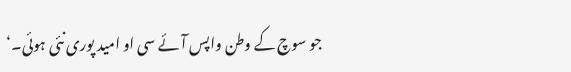جو سوچ کے وطن واپس آئے سی او امید پوری نئی ہوئی۔‘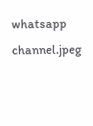whatsapp channel.jpeg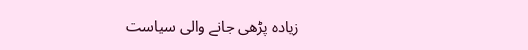زیادہ پڑھی جانے والی سیاست